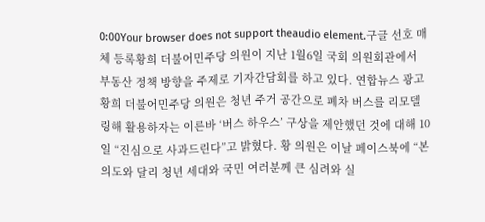0:00Your browser does not support theaudio element.구글 선호 매체 등록황희 더불어민주당 의원이 지난 1월6일 국회 의원회관에서 부동산 정책 방향을 주제로 기자간담회를 하고 있다. 연합뉴스 광고황희 더불어민주당 의원은 청년 주거 공간으로 폐차 버스를 리모델링해 활용하자는 이른바 ‘버스 하우스’ 구상을 제안했던 것에 대해 10일 “진심으로 사과드린다”고 밝혔다. 황 의원은 이날 페이스북에 “본 의도와 달리 청년 세대와 국민 여러분께 큰 심려와 실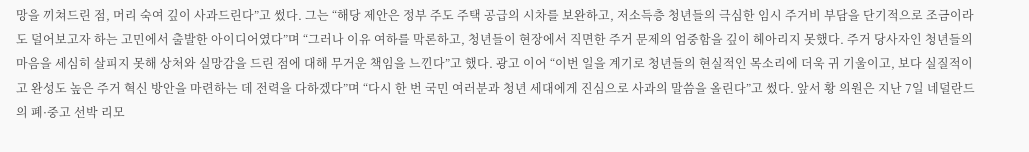망을 끼쳐드린 점, 머리 숙여 깊이 사과드린다”고 썼다. 그는 “해당 제안은 정부 주도 주택 공급의 시차를 보완하고, 저소득층 청년들의 극심한 임시 주거비 부담을 단기적으로 조금이라도 덜어보고자 하는 고민에서 출발한 아이디어였다”며 “그러나 이유 여하를 막론하고, 청년들이 현장에서 직면한 주거 문제의 엄중함을 깊이 헤아리지 못했다. 주거 당사자인 청년들의 마음을 세심히 살피지 못해 상처와 실망감을 드린 점에 대해 무거운 책임을 느낀다”고 했다. 광고 이어 “이번 일을 계기로 청년들의 현실적인 목소리에 더욱 귀 기울이고, 보다 실질적이고 완성도 높은 주거 혁신 방안을 마련하는 데 전력을 다하겠다”며 “다시 한 번 국민 여러분과 청년 세대에게 진심으로 사과의 말씀을 올린다”고 썼다. 앞서 황 의원은 지난 7일 네덜란드의 폐·중고 선박 리모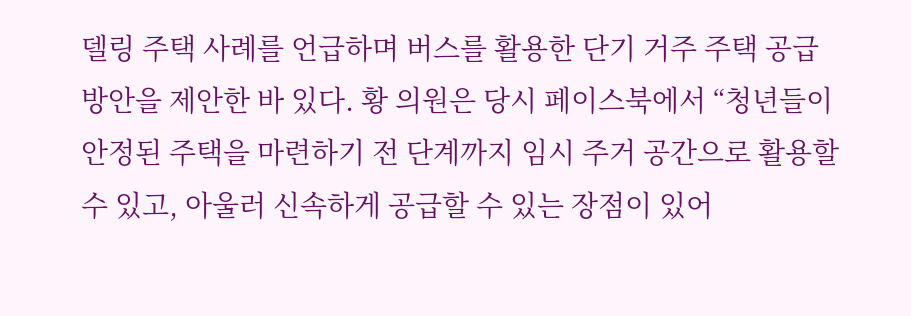델링 주택 사례를 언급하며 버스를 활용한 단기 거주 주택 공급 방안을 제안한 바 있다. 황 의원은 당시 페이스북에서 “청년들이 안정된 주택을 마련하기 전 단계까지 임시 주거 공간으로 활용할 수 있고, 아울러 신속하게 공급할 수 있는 장점이 있어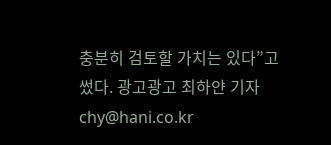충분히 검토할 가치는 있다”고 썼다. 광고광고 최하얀 기자 chy@hani.co.kr